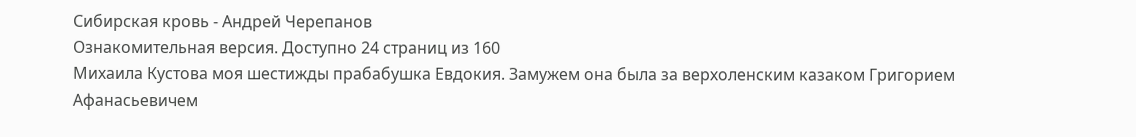Сибирская кровь - Андрей Черепанов
Ознакомительная версия. Доступно 24 страниц из 160
Михаила Кустова моя шестижды прабабушка Евдокия. Замужем она была за верхоленским казаком Григорием Афанасьевичем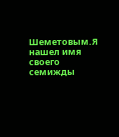Шеметовым.Я нашел имя своего семижды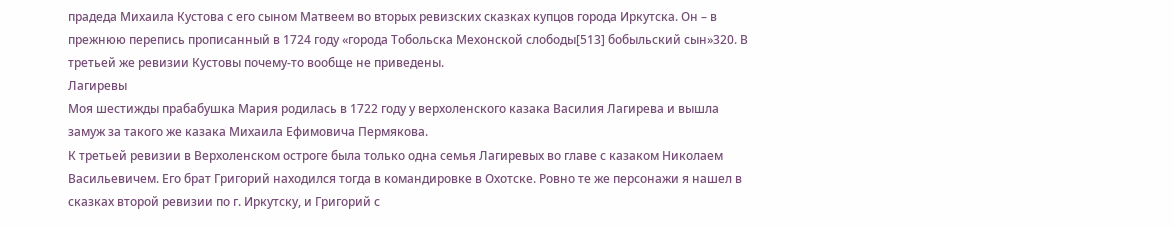прадеда Михаила Кустова с его сыном Матвеем во вторых ревизских сказках купцов города Иркутска. Он – в прежнюю перепись прописанный в 1724 году «города Тобольска Мехонской слободы[513] бобыльский сын»320. В третьей же ревизии Кустовы почему-то вообще не приведены.
Лагиревы
Моя шестижды прабабушка Мария родилась в 1722 году у верхоленского казака Василия Лагирева и вышла замуж за такого же казака Михаила Ефимовича Пермякова.
К третьей ревизии в Верхоленском остроге была только одна семья Лагиревых во главе с казаком Николаем Васильевичем. Его брат Григорий находился тогда в командировке в Охотске. Ровно те же персонажи я нашел в сказках второй ревизии по г. Иркутску, и Григорий с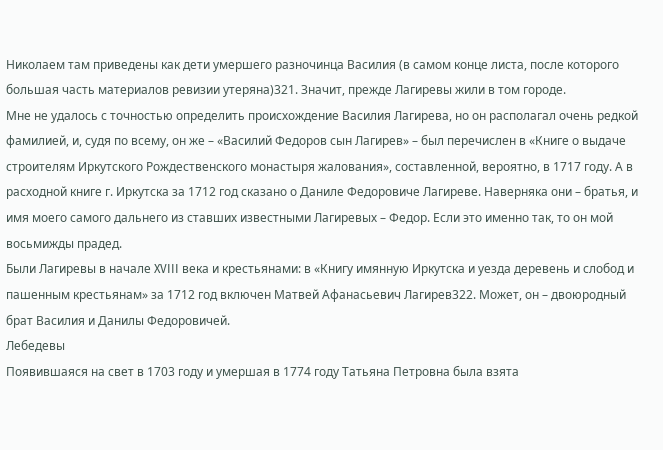Николаем там приведены как дети умершего разночинца Василия (в самом конце листа, после которого большая часть материалов ревизии утеряна)321. Значит, прежде Лагиревы жили в том городе.
Мне не удалось с точностью определить происхождение Василия Лагирева, но он располагал очень редкой фамилией, и, судя по всему, он же – «Василий Федоров сын Лагирев» – был перечислен в «Книге о выдаче строителям Иркутского Рождественского монастыря жалования», составленной, вероятно, в 1717 году. А в расходной книге г. Иркутска за 1712 год сказано о Даниле Федоровиче Лагиреве. Наверняка они – братья, и имя моего самого дальнего из ставших известными Лагиревых – Федор. Если это именно так, то он мой восьмижды прадед.
Были Лагиревы в начале XVIII века и крестьянами: в «Книгу имянную Иркутска и уезда деревень и слобод и пашенным крестьянам» за 1712 год включен Матвей Афанасьевич Лагирев322. Может, он – двоюродный брат Василия и Данилы Федоровичей.
Лебедевы
Появившаяся на свет в 1703 году и умершая в 1774 году Татьяна Петровна была взята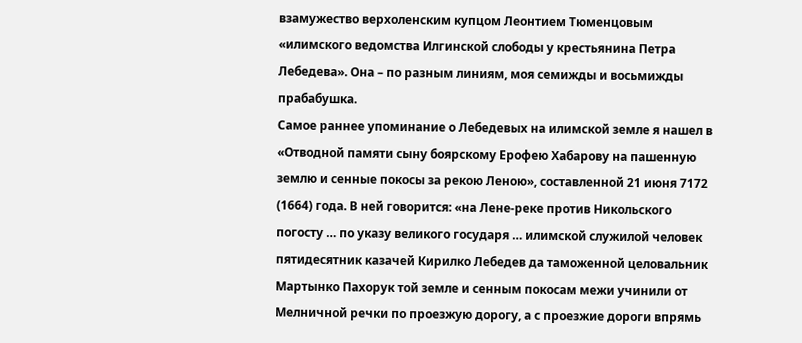взамужество верхоленским купцом Леонтием Тюменцовым «илимского ведомства Илгинской слободы у крестьянина Петра Лебедева». Она – по разным линиям, моя семижды и восьмижды прабабушка.
Самое раннее упоминание о Лебедевых на илимской земле я нашел в «Отводной памяти сыну боярскому Ерофею Хабарову на пашенную землю и сенные покосы за рекою Леною», составленной 21 июня 7172 (1664) года. В ней говорится: «на Лене-реке против Никольского погосту … по указу великого государя … илимской служилой человек пятидесятник казачей Кирилко Лебедев да таможенной целовальник Мартынко Пахорук той земле и сенным покосам межи учинили от Мелничной речки по проезжую дорогу, а с проезжие дороги впрямь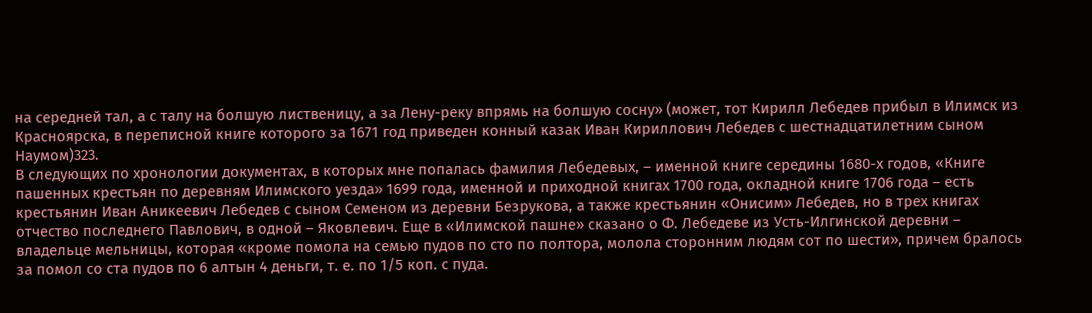на середней тал, а с талу на болшую лиственицу, а за Лену-реку впрямь на болшую сосну» (может, тот Кирилл Лебедев прибыл в Илимск из Красноярска, в переписной книге которого за 1671 год приведен конный казак Иван Кириллович Лебедев с шестнадцатилетним сыном Наумом)323.
В следующих по хронологии документах, в которых мне попалась фамилия Лебедевых, – именной книге середины 1680-х годов, «Книге пашенных крестьян по деревням Илимского уезда» 1699 года, именной и приходной книгах 1700 года, окладной книге 1706 года – есть крестьянин Иван Аникеевич Лебедев с сыном Семеном из деревни Безрукова, а также крестьянин «Онисим» Лебедев, но в трех книгах отчество последнего Павлович, в одной – Яковлевич. Еще в «Илимской пашне» сказано о Ф. Лебедеве из Усть-Илгинской деревни – владельце мельницы, которая «кроме помола на семью пудов по сто по полтора, молола сторонним людям сот по шести», причем бралось за помол со ста пудов по 6 алтын 4 деньги, т. е. по 1/5 коп. с пуда.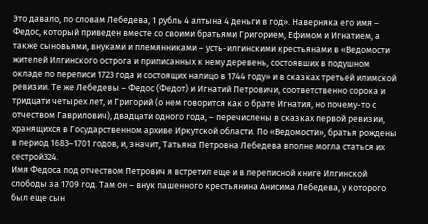Это давало, по словам Лебедева, 1 рубль 4 алтына 4 деньги в год». Наверняка его имя – Федос, который приведен вместе со своими братьями Григорием, Ефимом и Игнатием, а также сыновьями, внуками и племянниками – усть-илгинскими крестьянами в «Ведомости жителей Илгинского острога и приписанных к нему деревень, состоявших в подушном окладе по переписи 1723 года и состоящих налицо в 1744 году» и в сказках третьей илимской ревизии. Те же Лебедевы – Федос (Федот) и Игнатий Петровичи, соответственно сорока и тридцати четырех лет, и Григорий (о нем говорится как о брате Игнатия, но почему-то с отчеством Гаврилович), двадцати одного года, – перечислены в сказках первой ревизии, хранящихся в Государственном архиве Иркутской области. По «Ведомости», братья рождены в период 1683–1701 годов, и, значит, Татьяна Петровна Лебедева вполне могла статься их сестрой324.
Имя Федоса под отчеством Петрович я встретил еще и в переписной книге Илгинской слободы за 1709 год. Там он – внук пашенного крестьянина Анисима Лебедева, у которого был еще сын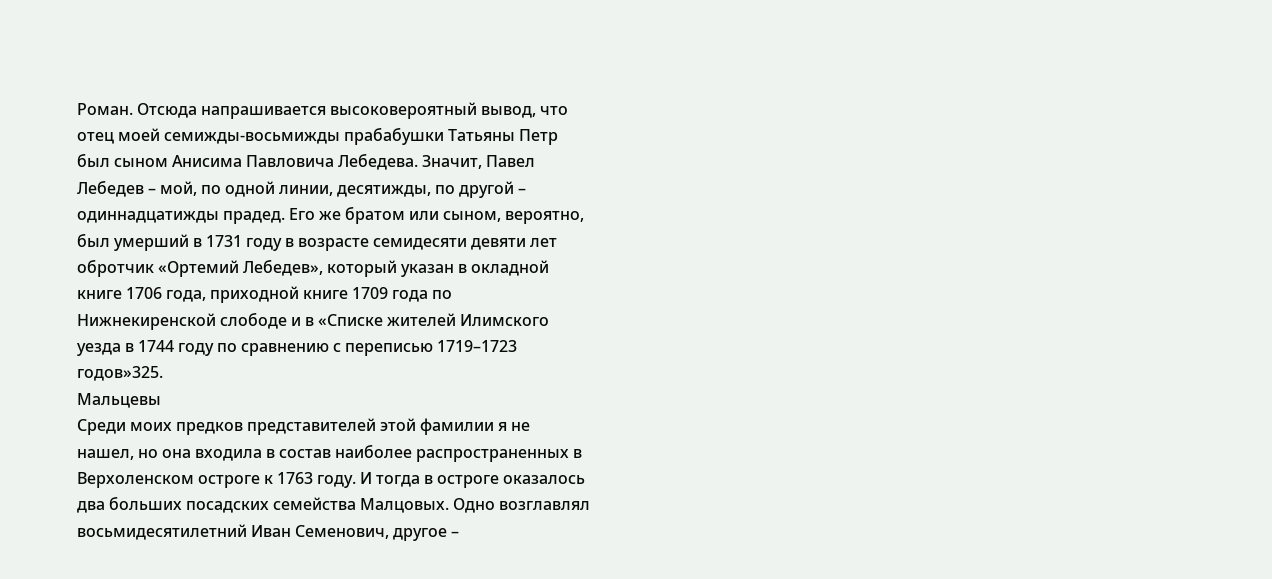Роман. Отсюда напрашивается высоковероятный вывод, что отец моей семижды-восьмижды прабабушки Татьяны Петр был сыном Анисима Павловича Лебедева. Значит, Павел Лебедев – мой, по одной линии, десятижды, по другой – одиннадцатижды прадед. Его же братом или сыном, вероятно, был умерший в 1731 году в возрасте семидесяти девяти лет обротчик «Ортемий Лебедев», который указан в окладной книге 1706 года, приходной книге 1709 года по Нижнекиренской слободе и в «Списке жителей Илимского уезда в 1744 году по сравнению с переписью 1719–1723 годов»325.
Мальцевы
Среди моих предков представителей этой фамилии я не нашел, но она входила в состав наиболее распространенных в Верхоленском остроге к 1763 году. И тогда в остроге оказалось два больших посадских семейства Малцовых. Одно возглавлял восьмидесятилетний Иван Семенович, другое –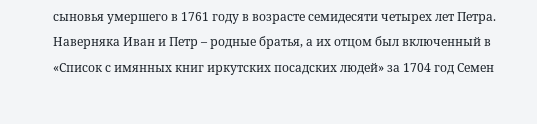сыновья умершего в 1761 году в возрасте семидесяти четырех лет Петра.
Наверняка Иван и Петр – родные братья, а их отцом был включенный в «Список с имянных книг иркутских посадских людей» за 1704 год Семен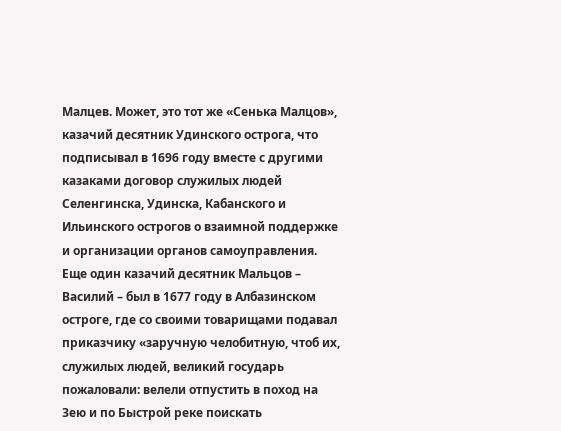Малцев. Может, это тот же «Сенька Малцов», казачий десятник Удинского острога, что подписывал в 1696 году вместе с другими казаками договор служилых людей Селенгинска, Удинска, Кабанского и Ильинского острогов о взаимной поддержке и организации органов самоуправления. Еще один казачий десятник Мальцов – Василий – был в 1677 году в Албазинском остроге, где со своими товарищами подавал приказчику «заручную челобитную, чтоб их, служилых людей, великий государь пожаловали: велели отпустить в поход на Зею и по Быстрой реке поискать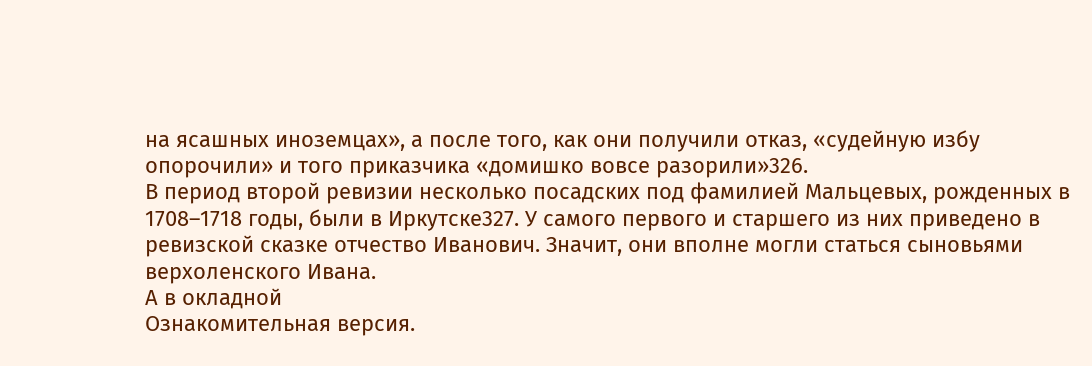на ясашных иноземцах», а после того, как они получили отказ, «судейную избу опорочили» и того приказчика «домишко вовсе разорили»326.
В период второй ревизии несколько посадских под фамилией Мальцевых, рожденных в 1708–1718 годы, были в Иркутске327. У самого первого и старшего из них приведено в ревизской сказке отчество Иванович. Значит, они вполне могли статься сыновьями верхоленского Ивана.
А в окладной
Ознакомительная версия.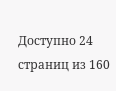Доступно 24 страниц из 160